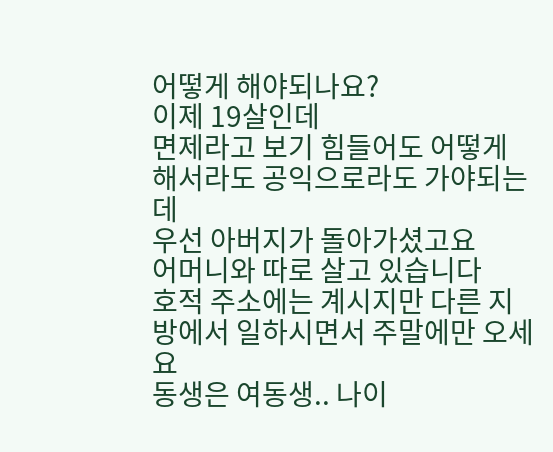어떻게 해야되나요?
이제 19살인데
면제라고 보기 힘들어도 어떻게 해서라도 공익으로라도 가야되는데
우선 아버지가 돌아가셨고요
어머니와 따로 살고 있습니다
호적 주소에는 계시지만 다른 지방에서 일하시면서 주말에만 오세요
동생은 여동생.. 나이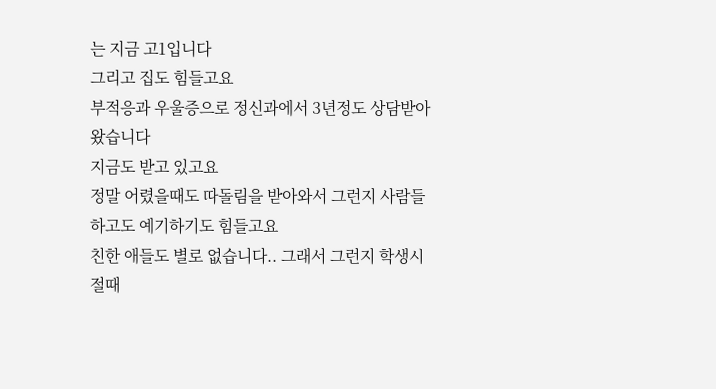는 지금 고1입니다
그리고 집도 힘들고요
부적응과 우울증으로 정신과에서 3년정도 상담받아왔습니다
지금도 받고 있고요
정말 어렸을때도 따돌림을 받아와서 그런지 사람들하고도 예기하기도 힘들고요
친한 애들도 별로 없습니다.. 그래서 그런지 학생시절때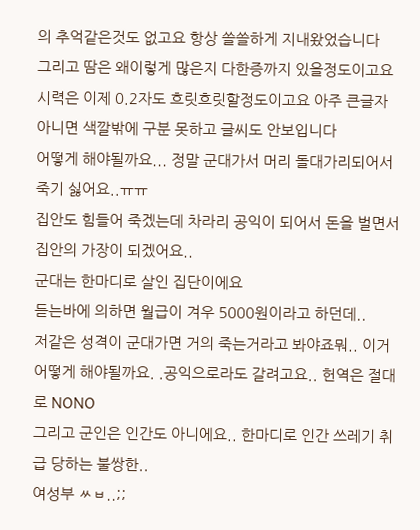의 추억같은것도 없고요 항상 쓸쓸하게 지내왔었습니다
그리고 땀은 왜이렇게 많은지 다한증까지 있을정도이고요 시력은 이제 0.2자도 흐릿흐릿할정도이고요 아주 큰글자 아니면 색깔밖에 구분 못하고 글씨도 안보입니다
어떻게 해야될까요... 정말 군대가서 머리 돌대가리되어서 죽기 싫어요..ㅠㅠ
집안도 힘들어 죽겠는데 차라리 공익이 되어서 돈을 벌면서 집안의 가장이 되겠어요..
군대는 한마디로 살인 집단이에요
듣는바에 의하면 월급이 겨우 5000원이라고 하던데..
저같은 성격이 군대가면 거의 죽는거라고 봐야죠뭐.. 이거 어떻게 해야될까요. .공익으로라도 갈려고요.. 헌역은 절대로 NONO
그리고 군인은 인간도 아니에요.. 한마디로 인간 쓰레기 취급 당하는 불쌍한..
여성부 ㅆㅂ..;;